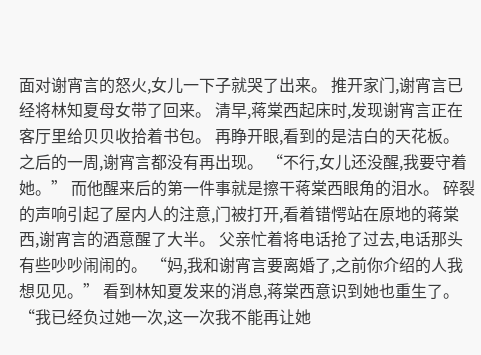面对谢宵言的怒火,女儿一下子就哭了出来。 推开家门,谢宵言已经将林知夏母女带了回来。 清早,蒋棠西起床时,发现谢宵言正在客厅里给贝贝收拾着书包。 再睁开眼,看到的是洁白的天花板。 之后的一周,谢宵言都没有再出现。 “不行,女儿还没醒,我要守着她。” 而他醒来后的第一件事就是擦干蒋棠西眼角的泪水。 碎裂的声响引起了屋内人的注意,门被打开,看着错愕站在原地的蒋棠西,谢宵言的酒意醒了大半。 父亲忙着将电话抢了过去,电话那头有些吵吵闹闹的。 “妈,我和谢宵言要离婚了,之前你介绍的人我想见见。” 看到林知夏发来的消息,蒋棠西意识到她也重生了。 “我已经负过她一次,这一次我不能再让她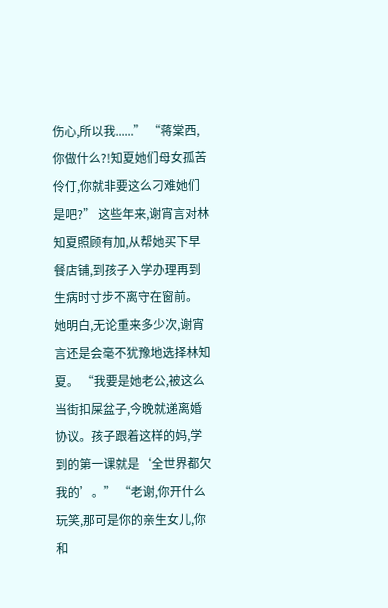伤心,所以我......” “蒋棠西,你做什么?!知夏她们母女孤苦伶仃,你就非要这么刁难她们是吧?” 这些年来,谢宵言对林知夏照顾有加,从帮她买下早餐店铺,到孩子入学办理再到生病时寸步不离守在窗前。 她明白,无论重来多少次,谢宵言还是会毫不犹豫地选择林知夏。 “我要是她老公,被这么当街扣屎盆子,今晚就递离婚协议。孩子跟着这样的妈,学到的第一课就是‘全世界都欠我的’。” “老谢,你开什么玩笑,那可是你的亲生女儿,你和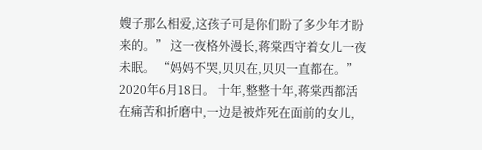嫂子那么相爱,这孩子可是你们盼了多少年才盼来的。” 这一夜格外漫长,蒋棠西守着女儿一夜未眠。 “妈妈不哭,贝贝在,贝贝一直都在。” 2020年6月18日。 十年,整整十年,蒋棠西都活在痛苦和折磨中,一边是被炸死在面前的女儿,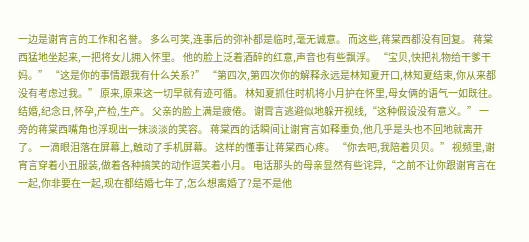一边是谢宵言的工作和名誉。 多么可笑,连事后的弥补都是临时,毫无诚意。 而这些,蒋棠西都没有回复。 蒋棠西猛地坐起来,一把将女儿拥入怀里。 他的脸上泛着酒醉的红意,声音也有些飘浮。 “宝贝,快把礼物给干爹干妈。” “这是你的事情跟我有什么关系?” “第四次,第四次你的解释永远是林知夏开口,林知夏结束,你从来都没有考虑过我。” 原来,原来这一切早就有迹可循。 林知夏抓住时机将小月护在怀里,母女俩的语气一如既往。 结婚,纪念日,怀孕,产检,生产。 父亲的脸上满是疲倦。 谢霄言逃避似地躲开视线,“这种假设没有意义。” 一旁的蒋棠西嘴角也浮现出一抹淡淡的笑容。 蒋棠西的话瞬间让谢宵言如释重负,他几乎是头也不回地就离开了。 一滴眼泪落在屏幕上,触动了手机屏幕。 这样的懂事让蒋棠西心疼。 “你去吧,我陪着贝贝。” 视频里,谢宵言穿着小丑服装,做着各种搞笑的动作逗笑着小月。 电话那头的母亲显然有些诧异,“之前不让你跟谢宵言在一起,你非要在一起,现在都结婚七年了,怎么想离婚了?是不是他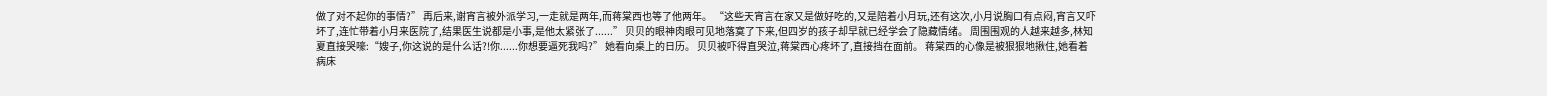做了对不起你的事情?” 再后来,谢宵言被外派学习,一走就是两年,而蒋棠西也等了他两年。 “这些天宵言在家又是做好吃的,又是陪着小月玩,还有这次,小月说胸口有点闷,宵言又吓坏了,连忙带着小月来医院了,结果医生说都是小事,是他太紧张了......” 贝贝的眼神肉眼可见地落寞了下来,但四岁的孩子却早就已经学会了隐藏情绪。 周围围观的人越来越多,林知夏直接哭嚎:“嫂子,你这说的是什么话?!你......你想要逼死我吗?” 她看向桌上的日历。 贝贝被吓得直哭泣,蒋棠西心疼坏了,直接挡在面前。 蒋棠西的心像是被狠狠地揪住,她看着病床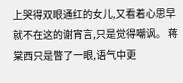上哭得双眼通红的女儿,又看着心思早就不在这的谢宵言,只是觉得嘲讽。 蒋棠西只是瞥了一眼,语气中更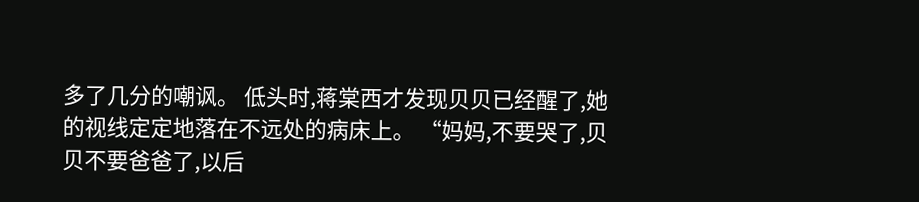多了几分的嘲讽。 低头时,蒋棠西才发现贝贝已经醒了,她的视线定定地落在不远处的病床上。 “妈妈,不要哭了,贝贝不要爸爸了,以后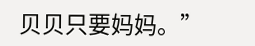贝贝只要妈妈。”